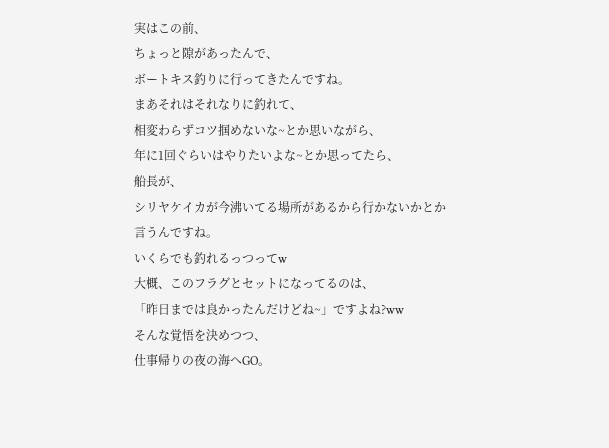実はこの前、
ちょっと隙があったんで、
ボートキス釣りに行ってきたんですね。
まあそれはそれなりに釣れて、
相変わらずコツ掴めないな~とか思いながら、
年に1回ぐらいはやりたいよな~とか思ってたら、
船長が、
シリヤケイカが今沸いてる場所があるから行かないかとか言うんですね。
いくらでも釣れるっつってw
大概、このフラグとセットになってるのは、
「昨日までは良かったんだけどね~」ですよね?ww
そんな覚悟を決めつつ、
仕事帰りの夜の海へGO。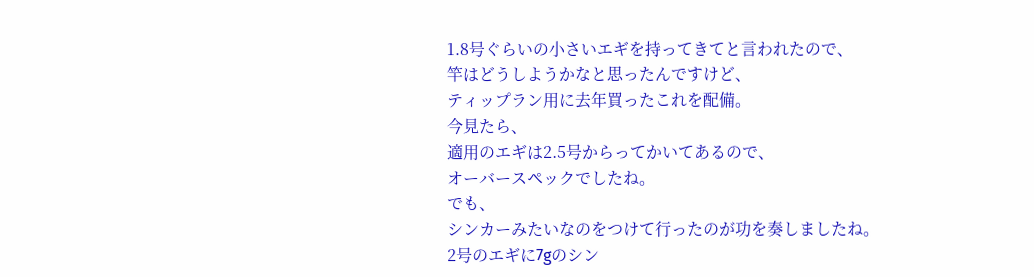1.8号ぐらいの小さいエギを持ってきてと言われたので、
竿はどうしようかなと思ったんですけど、
ティップラン用に去年買ったこれを配備。
今見たら、
適用のエギは2.5号からってかいてあるので、
オーバースペックでしたね。
でも、
シンカーみたいなのをつけて行ったのが功を奏しましたね。
2号のエギに7gのシン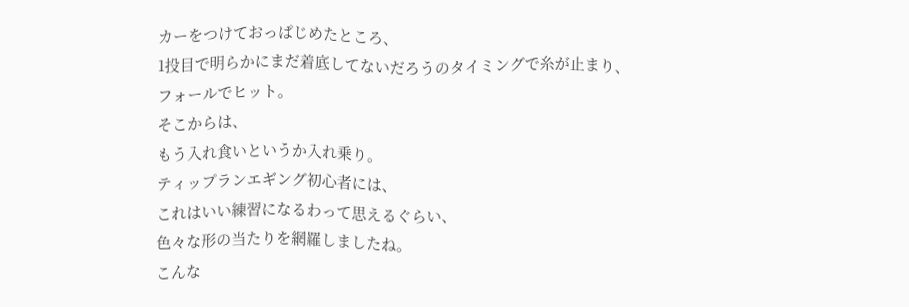カーをつけておっぱじめたところ、
1投目で明らかにまだ着底してないだろうのタイミングで糸が止まり、
フォールでヒット。
そこからは、
もう入れ食いというか入れ乗り。
ティップランエギング初心者には、
これはいい練習になるわって思えるぐらい、
色々な形の当たりを網羅しましたね。
こんな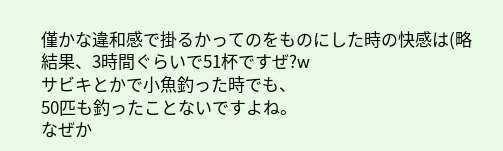僅かな違和感で掛るかってのをものにした時の快感は(略
結果、3時間ぐらいで51杯ですぜ?w
サビキとかで小魚釣った時でも、
50匹も釣ったことないですよね。
なぜか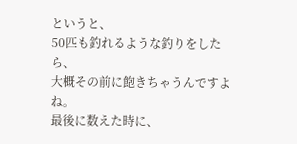というと、
50匹も釣れるような釣りをしたら、
大概その前に飽きちゃうんですよね。
最後に数えた時に、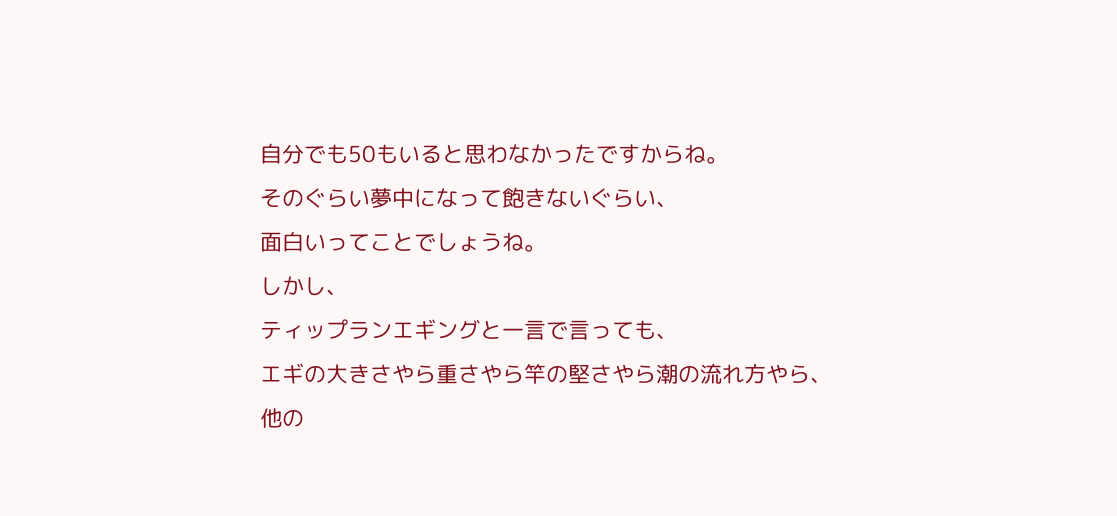自分でも50もいると思わなかったですからね。
そのぐらい夢中になって飽きないぐらい、
面白いってことでしょうね。
しかし、
ティップランエギングと一言で言っても、
エギの大きさやら重さやら竿の堅さやら潮の流れ方やら、
他の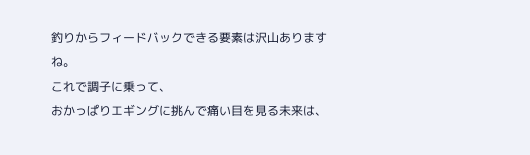釣りからフィードバックできる要素は沢山ありますね。
これで調子に乗って、
おかっぱりエギングに挑んで痛い目を見る未来は、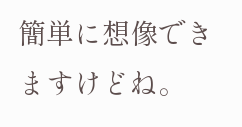簡単に想像できますけどね。